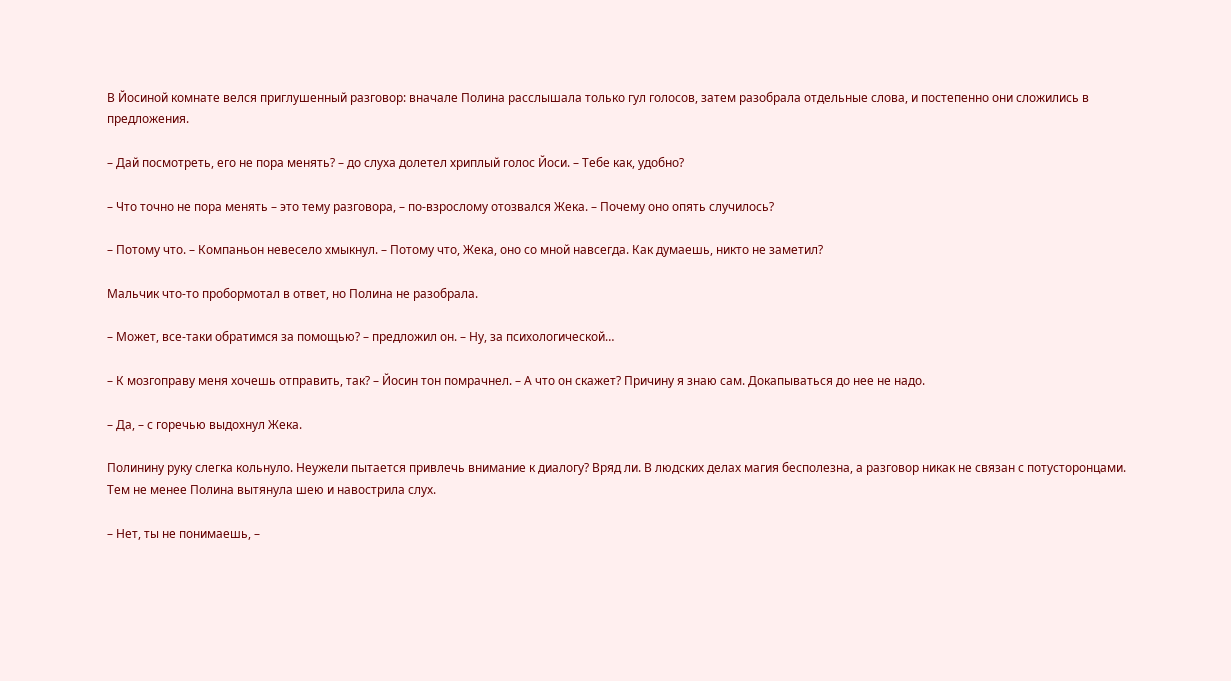В Йосиной комнате велся приглушенный разговор: вначале Полина расслышала только гул голосов, затем разобрала отдельные слова, и постепенно они сложились в предложения.

– Дай посмотреть, его не пора менять? – до слуха долетел хриплый голос Йоси. – Тебе как, удобно?

– Что точно не пора менять – это тему разговора, – по-взрослому отозвался Жека. – Почему оно опять случилось?

– Потому что. – Компаньон невесело хмыкнул. – Потому что, Жека, оно со мной навсегда. Как думаешь, никто не заметил?

Мальчик что-то пробормотал в ответ, но Полина не разобрала.

– Может, все-таки обратимся за помощью? – предложил он. – Ну, за психологической…

– К мозгоправу меня хочешь отправить, так? – Йосин тон помрачнел. – А что он скажет? Причину я знаю сам. Докапываться до нее не надо.

– Да, – с горечью выдохнул Жека.

Полинину руку слегка кольнуло. Неужели пытается привлечь внимание к диалогу? Вряд ли. В людских делах магия бесполезна, а разговор никак не связан с потусторонцами. Тем не менее Полина вытянула шею и навострила слух.

– Нет, ты не понимаешь, –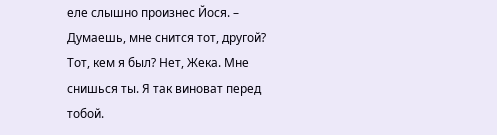еле слышно произнес Йося. – Думаешь, мне снится тот, другой? Тот, кем я был? Нет, Жека. Мне снишься ты. Я так виноват перед тобой.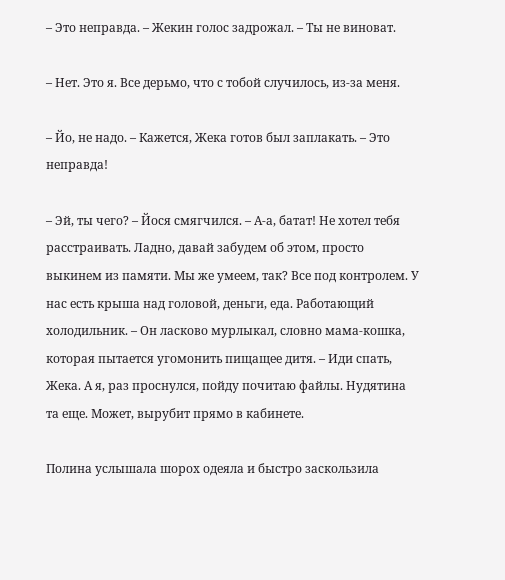– Это неправда. – Жекин голос задрожал. – Ты не виноват.

– Нет. Это я. Все дерьмо, что с тобой случилось, из-за меня.

– Йо, не надо. – Кажется, Жека готов был заплакать. – Это неправда!

– Эй, ты чего? – Йося смягчился. – А-а, батат! Не хотел тебя расстраивать. Ладно, давай забудем об этом, просто выкинем из памяти. Мы же умеем, так? Все под контролем. У нас есть крыша над головой, деньги, еда. Работающий холодильник. – Он ласково мурлыкал, словно мама-кошка, которая пытается угомонить пищащее дитя. – Иди спать, Жека. А я, раз проснулся, пойду почитаю файлы. Нудятина та еще. Может, вырубит прямо в кабинете.

Полина услышала шорох одеяла и быстро заскользила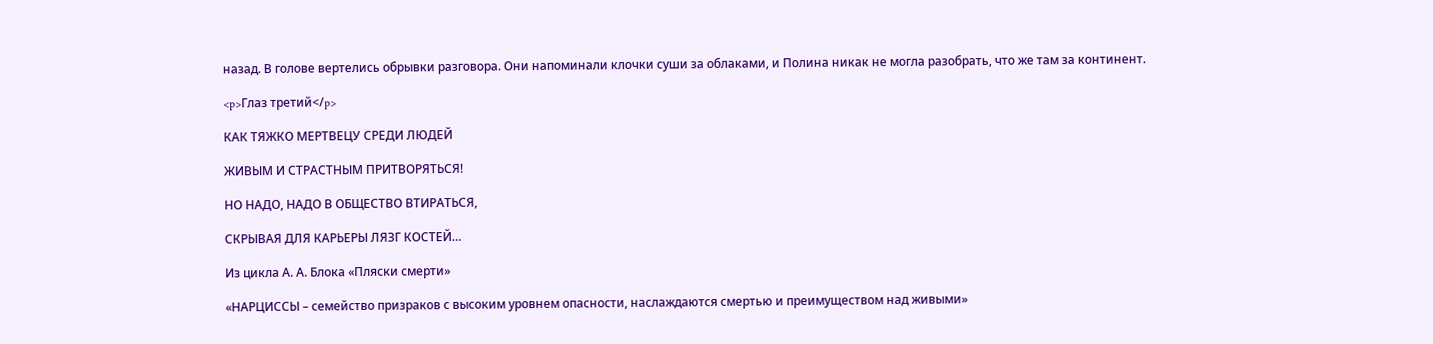назад. В голове вертелись обрывки разговора. Они напоминали клочки суши за облаками, и Полина никак не могла разобрать, что же там за континент.

<p>Глаз третий</p>

КАК ТЯЖКО МЕРТВЕЦУ СРЕДИ ЛЮДЕЙ

ЖИВЫМ И СТРАСТНЫМ ПРИТВОРЯТЬСЯ!

НО НАДО, НАДО В ОБЩЕСТВО ВТИРАТЬСЯ,

СКРЫВАЯ ДЛЯ КАРЬЕРЫ ЛЯЗГ КОСТЕЙ…

Из цикла А. А. Блока «Пляски смерти»

«НАРЦИССЫ – семейство призраков с высоким уровнем опасности, наслаждаются смертью и преимуществом над живыми»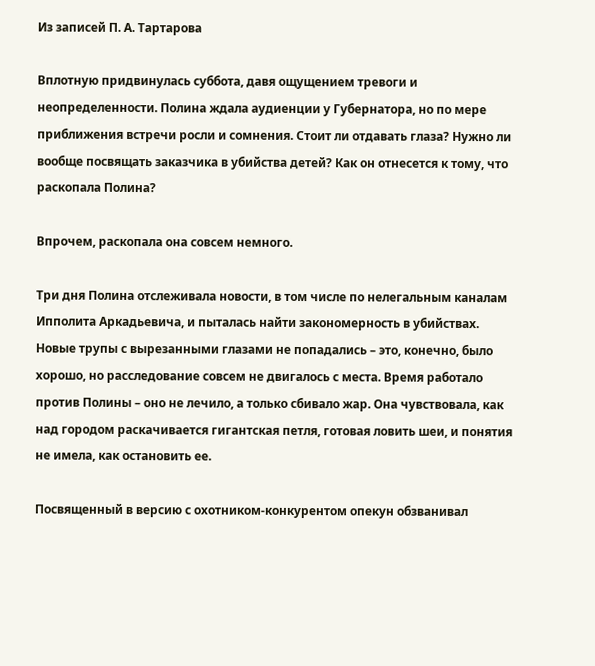Из записей П. А. Тартарова

Вплотную придвинулась суббота, давя ощущением тревоги и неопределенности. Полина ждала аудиенции у Губернатора, но по мере приближения встречи росли и сомнения. Стоит ли отдавать глаза? Нужно ли вообще посвящать заказчика в убийства детей? Как он отнесется к тому, что раскопала Полина?

Впрочем, раскопала она совсем немного.

Три дня Полина отслеживала новости, в том числе по нелегальным каналам Ипполита Аркадьевича, и пыталась найти закономерность в убийствах. Новые трупы с вырезанными глазами не попадались – это, конечно, было хорошо, но расследование совсем не двигалось с места. Время работало против Полины – оно не лечило, а только сбивало жар. Она чувствовала, как над городом раскачивается гигантская петля, готовая ловить шеи, и понятия не имела, как остановить ее.

Посвященный в версию с охотником-конкурентом опекун обзванивал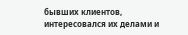бывших клиентов, интересовался их делами и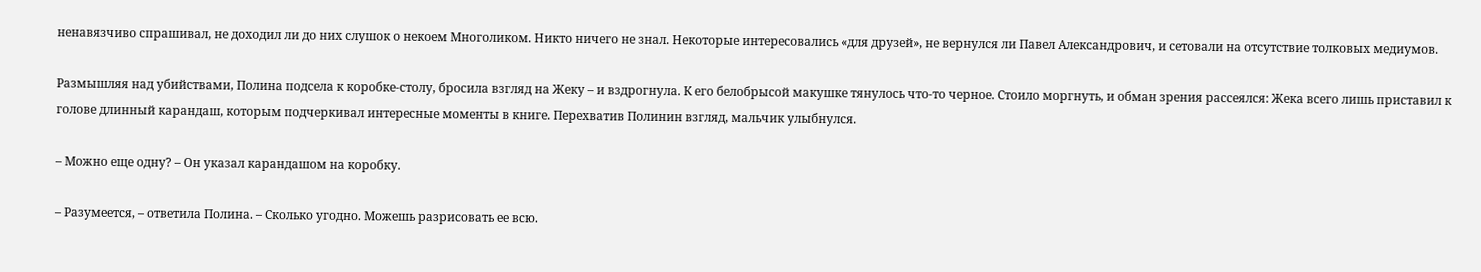ненавязчиво спрашивал, не доходил ли до них слушок о некоем Многоликом. Никто ничего не знал. Некоторые интересовались «для друзей», не вернулся ли Павел Александрович, и сетовали на отсутствие толковых медиумов.

Размышляя над убийствами, Полина подсела к коробке-столу, бросила взгляд на Жеку – и вздрогнула. К его белобрысой макушке тянулось что-то черное. Стоило моргнуть, и обман зрения рассеялся: Жека всего лишь приставил к голове длинный карандаш, которым подчеркивал интересные моменты в книге. Перехватив Полинин взгляд, мальчик улыбнулся.

– Можно еще одну? – Он указал карандашом на коробку.

– Разумеется, – ответила Полина. – Сколько угодно. Можешь разрисовать ее всю.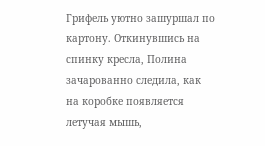Грифель уютно зашуршал по картону. Откинувшись на спинку кресла, Полина зачарованно следила, как на коробке появляется летучая мышь,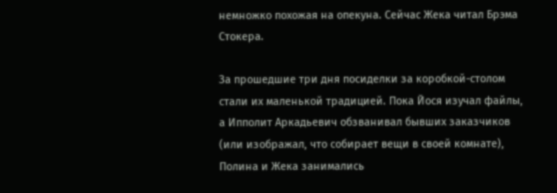немножко похожая на опекуна. Сейчас Жека читал Брэма Стокера.

За прошедшие три дня посиделки за коробкой-столом стали их маленькой традицией. Пока Йося изучал файлы, а Ипполит Аркадьевич обзванивал бывших заказчиков (или изображал, что собирает вещи в своей комнате), Полина и Жека занимались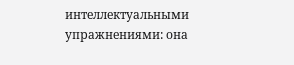интеллектуальными упражнениями: она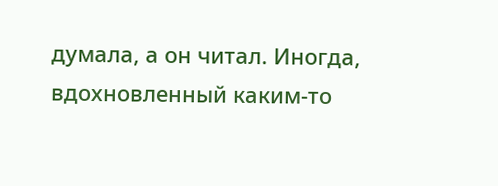думала, а он читал. Иногда, вдохновленный каким-то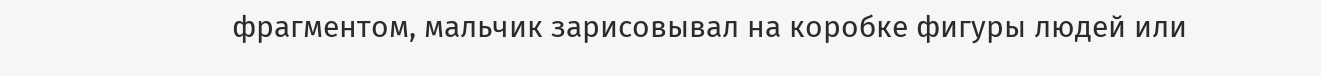фрагментом, мальчик зарисовывал на коробке фигуры людей или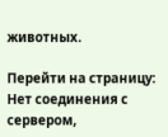животных.

Перейти на страницу:
Нет соединения с сервером,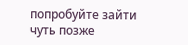попробуйте зайти чуть позже